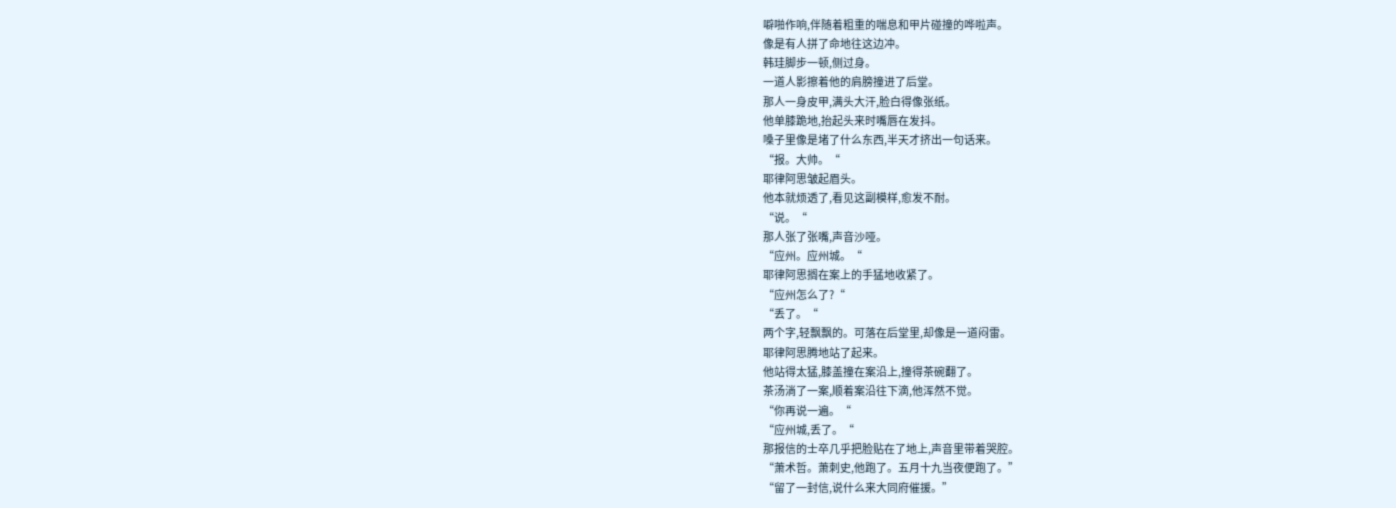噼啪作响,伴随着粗重的喘息和甲片碰撞的哗啦声。
像是有人拼了命地往这边冲。
韩珪脚步一顿,侧过身。
一道人影擦着他的肩膀撞进了后堂。
那人一身皮甲,满头大汗,脸白得像张纸。
他单膝跪地,抬起头来时嘴唇在发抖。
嗓子里像是堵了什么东西,半天才挤出一句话来。
“报。大帅。“
耶律阿思皱起眉头。
他本就烦透了,看见这副模样,愈发不耐。
“说。“
那人张了张嘴,声音沙哑。
“应州。应州城。“
耶律阿思搁在案上的手猛地收紧了。
“应州怎么了?“
“丢了。“
两个字,轻飘飘的。可落在后堂里,却像是一道闷雷。
耶律阿思腾地站了起来。
他站得太猛,膝盖撞在案沿上,撞得茶碗翻了。
茶汤淌了一案,顺着案沿往下滴,他浑然不觉。
“你再说一遍。“
“应州城,丢了。“
那报信的士卒几乎把脸贴在了地上,声音里带着哭腔。
“萧术哲。萧刺史,他跑了。五月十九当夜便跑了。”
“留了一封信,说什么来大同府催援。”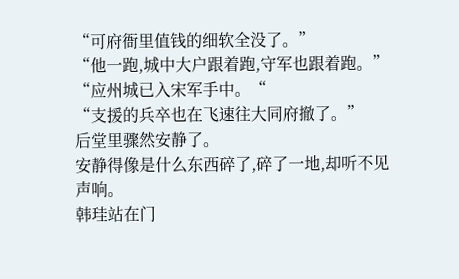“可府衙里值钱的细软全没了。”
“他一跑,城中大户跟着跑,守军也跟着跑。”
“应州城已入宋军手中。“
“支援的兵卒也在飞速往大同府撤了。”
后堂里骤然安静了。
安静得像是什么东西碎了,碎了一地,却听不见声响。
韩珪站在门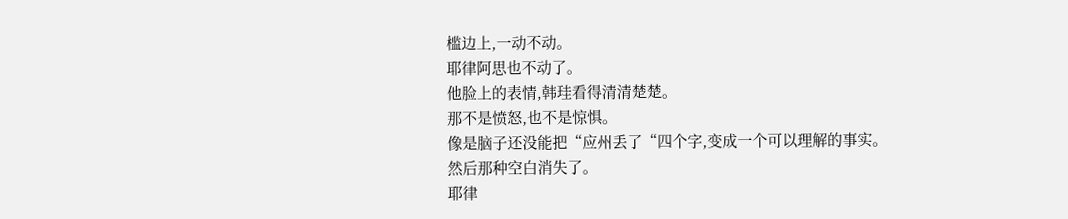槛边上,一动不动。
耶律阿思也不动了。
他脸上的表情,韩珪看得清清楚楚。
那不是愤怒,也不是惊惧。
像是脑子还没能把“应州丢了“四个字,变成一个可以理解的事实。
然后那种空白消失了。
耶律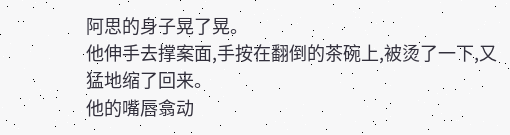阿思的身子晃了晃。
他伸手去撑案面,手按在翻倒的茶碗上,被烫了一下,又猛地缩了回来。
他的嘴唇翕动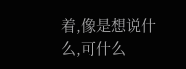着,像是想说什么,可什么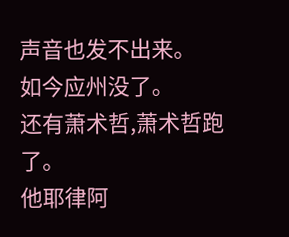声音也发不出来。
如今应州没了。
还有萧术哲,萧术哲跑了。
他耶律阿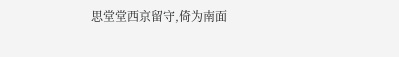思堂堂西京留守,倚为南面